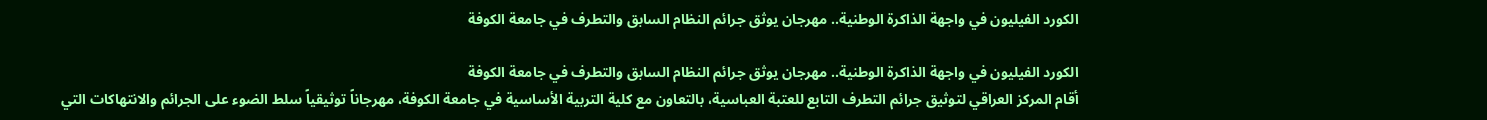الكورد الفيليون في واجهة الذاكرة الوطنية.. مهرجان يوثق جرائم النظام السابق والتطرف في جامعة الكوفة

الكورد الفيليون في واجهة الذاكرة الوطنية.. مهرجان يوثق جرائم النظام السابق والتطرف في جامعة الكوفة
أقام المركز العراقي لتوثيق جرائم التطرف التابع للعتبة العباسية، بالتعاون مع كلية التربية الأساسية في جامعة الكوفة، مهرجاناً توثيقياً سلط الضوء على الجرائم والانتهاكات التي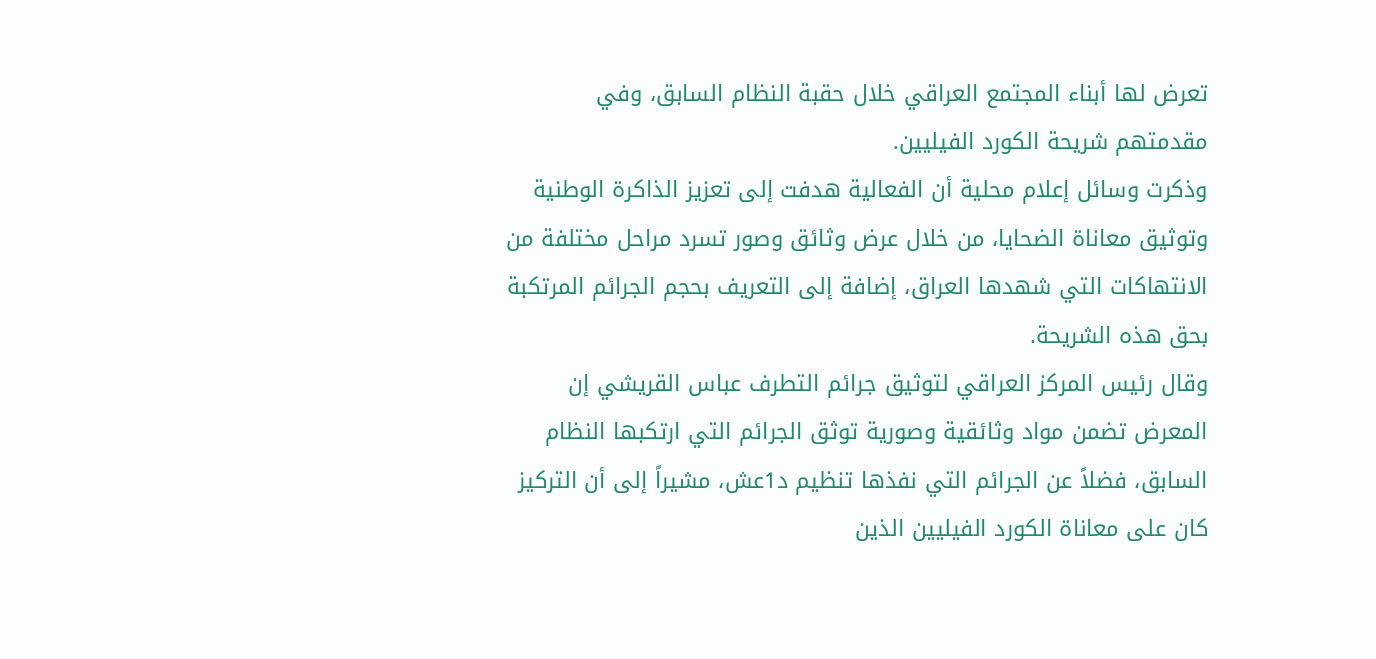تعرض لها أبناء المجتمع العراقي خلال حقبة النظام السابق، وفي مقدمتهم شريحة الكورد الفيليين.
وذكرت وسائل إعلام محلية أن الفعالية هدفت إلى تعزيز الذاكرة الوطنية وتوثيق معاناة الضحايا، من خلال عرض وثائق وصور تسرد مراحل مختلفة من الانتهاكات التي شهدها العراق، إضافة إلى التعريف بحجم الجرائم المرتكبة بحق هذه الشريحة.
وقال رئيس المركز العراقي لتوثيق جرائم التطرف عباس القريشي إن المعرض تضمن مواد وثائقية وصورية توثق الجرائم التي ارتكبها النظام السابق، فضلاً عن الجرائم التي نفذها تنظيم د1عش، مشيراً إلى أن التركيز كان على معاناة الكورد الفيليين الذين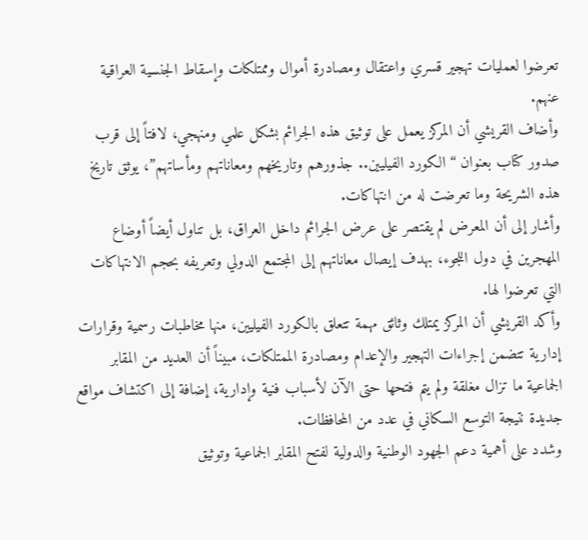تعرضوا لعمليات تهجير قسري واعتقال ومصادرة أموال وممتلكات وإسقاط الجنسية العراقية عنهم.
وأضاف القريشي أن المركز يعمل على توثيق هذه الجرائم بشكل علمي ومنهجي، لافتاً إلى قرب صدور كتاب بعنوان “الكورد الفيليين.. جذورهم وتاريخهم ومعاناتهم ومأساتهم”، يوثق تاريخ هذه الشريحة وما تعرضت له من انتهاكات.
وأشار إلى أن المعرض لم يقتصر على عرض الجرائم داخل العراق، بل تناول أيضاً أوضاع المهجرين في دول اللجوء، بهدف إيصال معاناتهم إلى المجتمع الدولي وتعريفه بحجم الانتهاكات التي تعرضوا لها.
وأكد القريشي أن المركز يمتلك وثائق مهمة تتعلق بالكورد الفيليين، منها مخاطبات رسمية وقرارات إدارية تتضمن إجراءات التهجير والإعدام ومصادرة الممتلكات، مبيناً أن العديد من المقابر الجماعية ما تزال مغلقة ولم يتم فتحها حتى الآن لأسباب فنية وإدارية، إضافة إلى اكتشاف مواقع جديدة نتيجة التوسع السكاني في عدد من المحافظات.
وشدد على أهمية دعم الجهود الوطنية والدولية لفتح المقابر الجماعية وتوثيق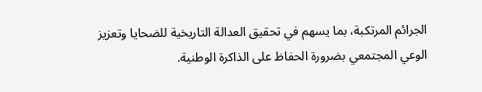الجرائم المرتكبة، بما يسهم في تحقيق العدالة التاريخية للضحايا وتعزيز الوعي المجتمعي بضرورة الحفاظ على الذاكرة الوطنية.